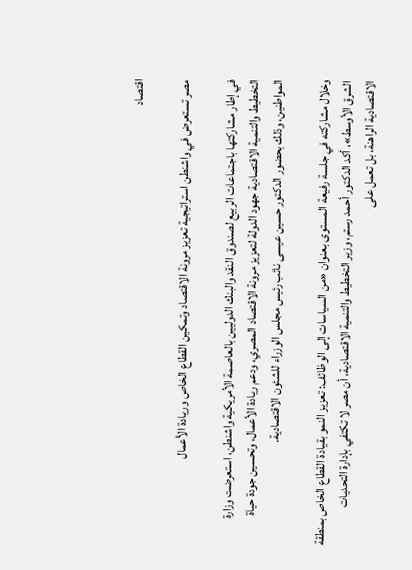اقتصاد

مصر تستعرض في واشنطن استراتيجية تعزيز مرونة الاقتصاد وتمكين القطاع الخاص وريادة الأعمال

في إطار مشاركتها باجتماعات الربيع لصندوق النقد والبنك الدوليين بالعاصمة الأمريكية واشنطن، استعرضت وزارة التخطيط والتنمية الاقتصادية جهود الدولة لتعزيز مرونة الاقتصاد المصري، ودعم ريادة الأعمال، وتحسين جودة حياة المواطنين، وذلك بحضور الدكتور حسين عيسى نائب رئيس مجلس الوزراء للشئون الاقتصادية.

وخلال مشاركته في جلسة رفيعة المستوى بعنوان «من السياسات إلى الوظائف: تعزيز النمو بقيادة القطاع الخاص بمنطقة الشرق الأوسط»، أكد الدكتور أحمد رستم، وزير التخطيط والتنمية الاقتصادية، أن مصر لا تكتفي بإدارة التحديات الاقتصادية الراهنة، بل تعمل على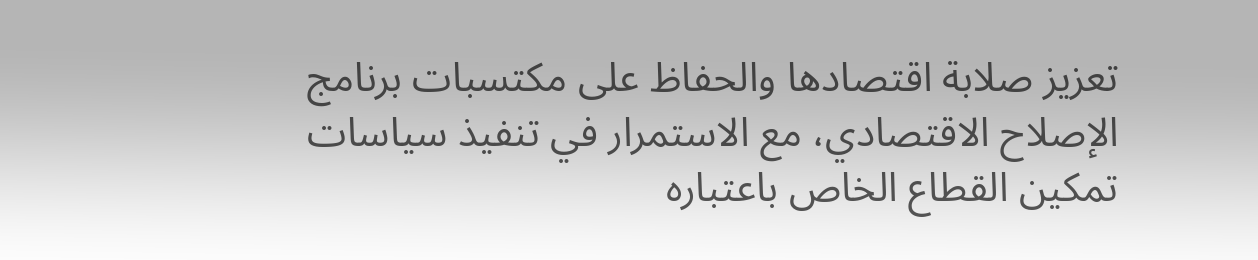تعزيز صلابة اقتصادها والحفاظ على مكتسبات برنامج الإصلاح الاقتصادي، مع الاستمرار في تنفيذ سياسات تمكين القطاع الخاص باعتباره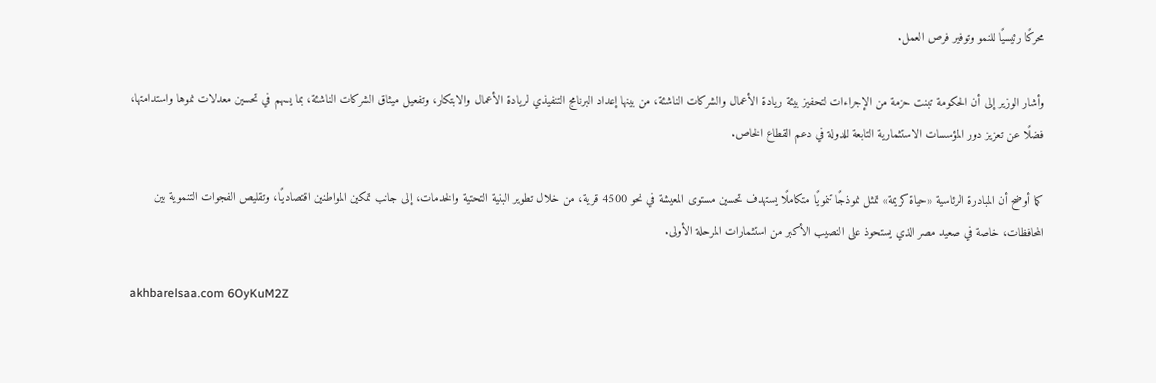محركًا رئيسيًا للنمو وتوفير فرص العمل.

وأشار الوزير إلى أن الحكومة تبنت حزمة من الإجراءات لتحفيز بيئة ريادة الأعمال والشركات الناشئة، من بينها إعداد البرنامج التنفيذي لريادة الأعمال والابتكار، وتفعيل ميثاق الشركات الناشئة، بما يسهم في تحسين معدلات نموها واستدامتها، فضلًا عن تعزيز دور المؤسسات الاستثمارية التابعة للدولة في دعم القطاع الخاص.

كما أوضح أن المبادرة الرئاسية «حياة كريمة» تمثل نموذجًا تنمويًا متكاملًا يستهدف تحسين مستوى المعيشة في نحو 4500 قرية، من خلال تطوير البنية التحتية والخدمات، إلى جانب تمكين المواطنين اقتصاديًا، وتقليص الفجوات التنموية بين المحافظات، خاصة في صعيد مصر الذي يستحوذ على النصيب الأكبر من استثمارات المرحلة الأولى.

akhbarelsaa.com 6OyKuM2Z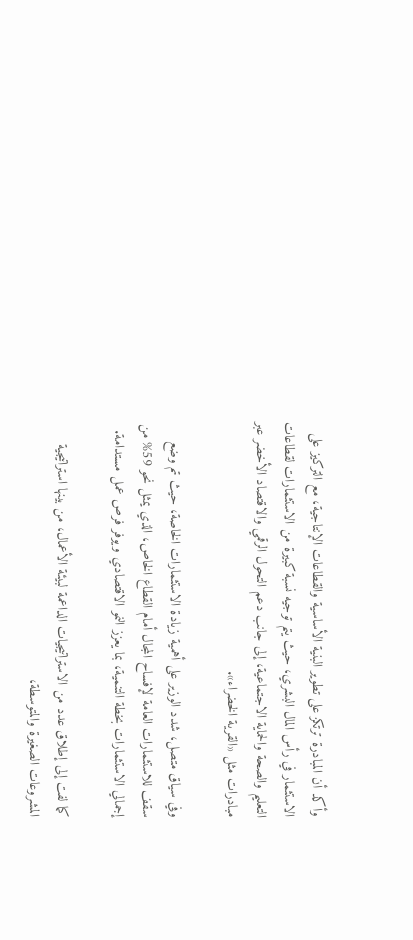وأكد أن المبادرة ترتكز على تطوير البنية الأساسية والقطاعات الإنتاجية، مع التركيز على الاستثمار في رأس المال البشري، حيث يتم توجيه نسبة كبيرة من الاستثمارات لقطاعات التعليم والصحة والحماية الاجتماعية، إلى جانب دعم التحول الرقمي والاقتصاد الأخضر عبر مبادرات مثل «القرية الخضراء».

وفي سياق متصل، شدد الوزير على أهمية زيادة الاستثمارات الخاصة، حيث تم وضع سقف للاستثمارات العامة لإفساح المجال أمام القطاع الخاص، الذي يمثل نحو 59% من إجمالي الاستثمارات بخطة التنمية، بما يعزز النمو الاقتصادي ويوفر فرص عمل مستدامة.

كما لفت إلى إطلاق عدد من الاستراتيجيات الداعمة لبيئة الأعمال، من بينها استراتيجية المشروعات الصغيرة والمتوسطة،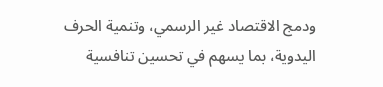ودمج الاقتصاد غير الرسمي، وتنمية الحرف اليدوية، بما يسهم في تحسين تنافسية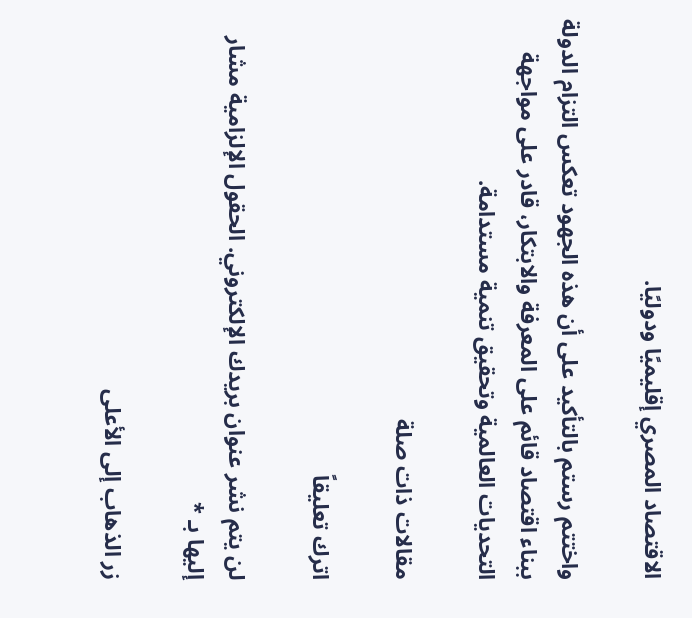الاقتصاد المصري إقليميًا ودوليًا.

واختتم رستم بالتأكيد على أن هذه الجهود تعكس التزام الدولة ببناء اقتصاد قائم على المعرفة والابتكار، قادر على مواجهة التحديات العالمية وتحقيق تنمية مستدامة.

مقالات ذات صلة

اترك تعليقاً

لن يتم نشر عنوان بريدك الإلكتروني. الحقول الإلزامية مشار إليها بـ *

زر الذهاب إلى الأعلى